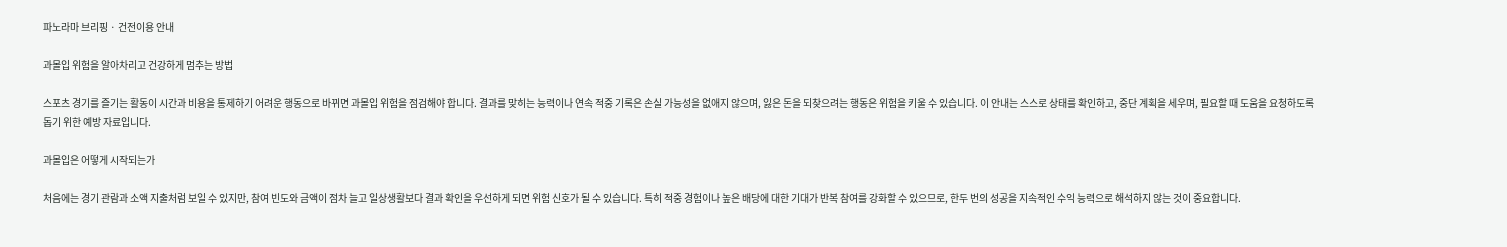파노라마 브리핑 · 건전이용 안내

과몰입 위험을 알아차리고 건강하게 멈추는 방법

스포츠 경기를 즐기는 활동이 시간과 비용을 통제하기 어려운 행동으로 바뀌면 과몰입 위험을 점검해야 합니다. 결과를 맞히는 능력이나 연속 적중 기록은 손실 가능성을 없애지 않으며, 잃은 돈을 되찾으려는 행동은 위험을 키울 수 있습니다. 이 안내는 스스로 상태를 확인하고, 중단 계획을 세우며, 필요할 때 도움을 요청하도록 돕기 위한 예방 자료입니다.

과몰입은 어떻게 시작되는가

처음에는 경기 관람과 소액 지출처럼 보일 수 있지만, 참여 빈도와 금액이 점차 늘고 일상생활보다 결과 확인을 우선하게 되면 위험 신호가 될 수 있습니다. 특히 적중 경험이나 높은 배당에 대한 기대가 반복 참여를 강화할 수 있으므로, 한두 번의 성공을 지속적인 수익 능력으로 해석하지 않는 것이 중요합니다.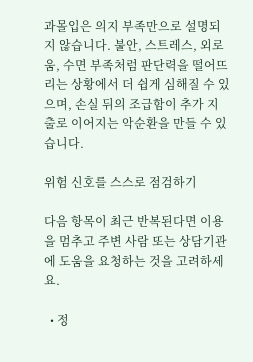과몰입은 의지 부족만으로 설명되지 않습니다. 불안, 스트레스, 외로움, 수면 부족처럼 판단력을 떨어뜨리는 상황에서 더 쉽게 심해질 수 있으며, 손실 뒤의 조급함이 추가 지출로 이어지는 악순환을 만들 수 있습니다.

위험 신호를 스스로 점검하기

다음 항목이 최근 반복된다면 이용을 멈추고 주변 사람 또는 상담기관에 도움을 요청하는 것을 고려하세요.

  • 정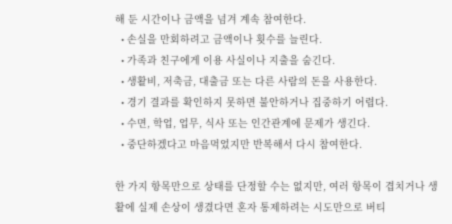해 둔 시간이나 금액을 넘겨 계속 참여한다.
  • 손실을 만회하려고 금액이나 횟수를 늘린다.
  • 가족과 친구에게 이용 사실이나 지출을 숨긴다.
  • 생활비, 저축금, 대출금 또는 다른 사람의 돈을 사용한다.
  • 경기 결과를 확인하지 못하면 불안하거나 집중하기 어렵다.
  • 수면, 학업, 업무, 식사 또는 인간관계에 문제가 생긴다.
  • 중단하겠다고 마음먹었지만 반복해서 다시 참여한다.

한 가지 항목만으로 상태를 단정할 수는 없지만, 여러 항목이 겹치거나 생활에 실제 손상이 생겼다면 혼자 통제하려는 시도만으로 버티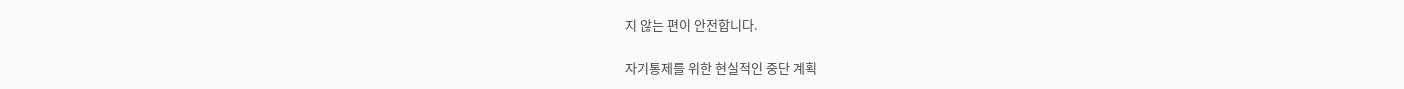지 않는 편이 안전합니다.

자기통제를 위한 현실적인 중단 계획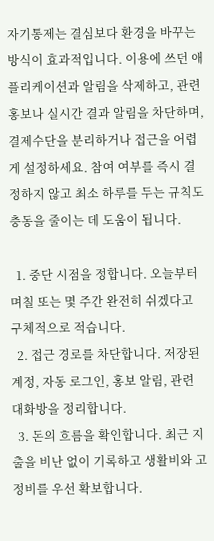자기통제는 결심보다 환경을 바꾸는 방식이 효과적입니다. 이용에 쓰던 애플리케이션과 알림을 삭제하고, 관련 홍보나 실시간 결과 알림을 차단하며, 결제수단을 분리하거나 접근을 어렵게 설정하세요. 참여 여부를 즉시 결정하지 않고 최소 하루를 두는 규칙도 충동을 줄이는 데 도움이 됩니다.

  1. 중단 시점을 정합니다. 오늘부터 며칠 또는 몇 주간 완전히 쉬겠다고 구체적으로 적습니다.
  2. 접근 경로를 차단합니다. 저장된 계정, 자동 로그인, 홍보 알림, 관련 대화방을 정리합니다.
  3. 돈의 흐름을 확인합니다. 최근 지출을 비난 없이 기록하고 생활비와 고정비를 우선 확보합니다.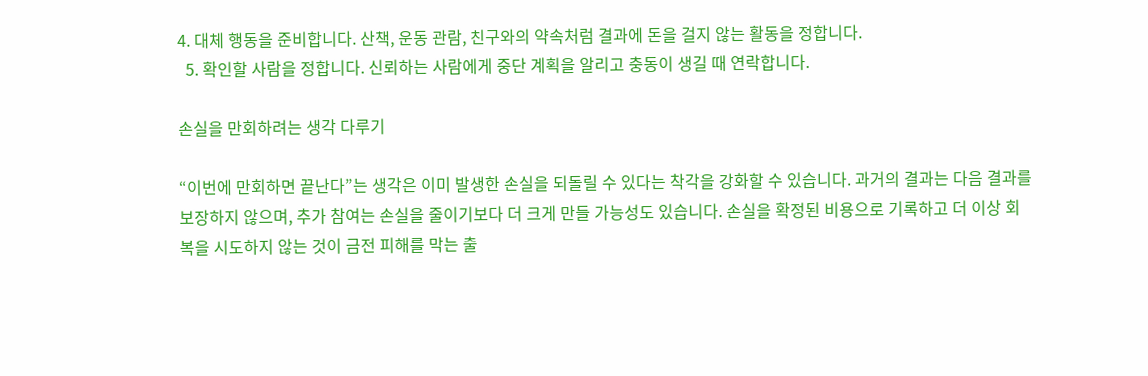4. 대체 행동을 준비합니다. 산책, 운동 관람, 친구와의 약속처럼 결과에 돈을 걸지 않는 활동을 정합니다.
  5. 확인할 사람을 정합니다. 신뢰하는 사람에게 중단 계획을 알리고 충동이 생길 때 연락합니다.

손실을 만회하려는 생각 다루기

“이번에 만회하면 끝난다”는 생각은 이미 발생한 손실을 되돌릴 수 있다는 착각을 강화할 수 있습니다. 과거의 결과는 다음 결과를 보장하지 않으며, 추가 참여는 손실을 줄이기보다 더 크게 만들 가능성도 있습니다. 손실을 확정된 비용으로 기록하고 더 이상 회복을 시도하지 않는 것이 금전 피해를 막는 출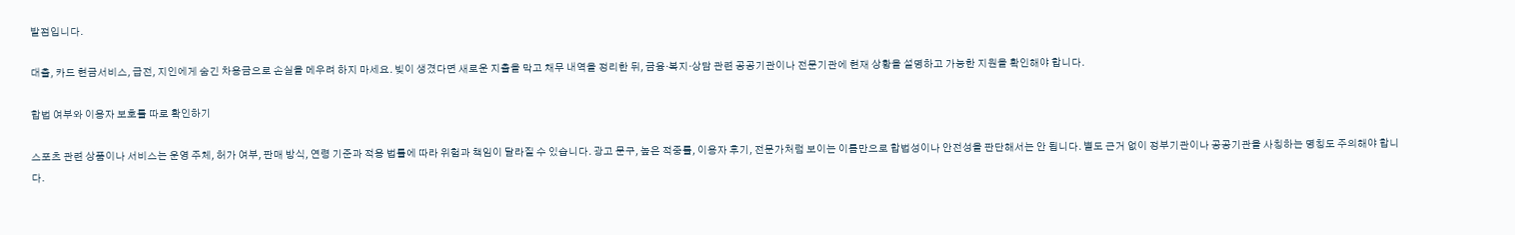발점입니다.

대출, 카드 현금서비스, 급전, 지인에게 숨긴 차용금으로 손실을 메우려 하지 마세요. 빚이 생겼다면 새로운 지출을 막고 채무 내역을 정리한 뒤, 금융·복지·상담 관련 공공기관이나 전문기관에 현재 상황을 설명하고 가능한 지원을 확인해야 합니다.

합법 여부와 이용자 보호를 따로 확인하기

스포츠 관련 상품이나 서비스는 운영 주체, 허가 여부, 판매 방식, 연령 기준과 적용 법률에 따라 위험과 책임이 달라질 수 있습니다. 광고 문구, 높은 적중률, 이용자 후기, 전문가처럼 보이는 이름만으로 합법성이나 안전성을 판단해서는 안 됩니다. 별도 근거 없이 정부기관이나 공공기관을 사칭하는 명칭도 주의해야 합니다.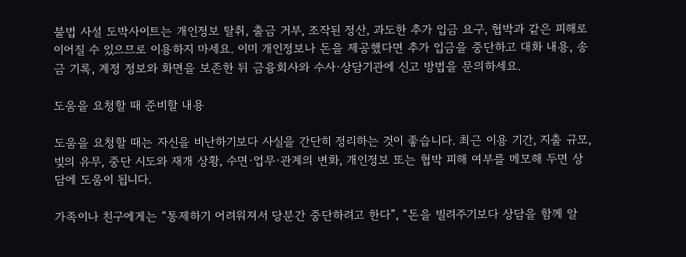불법 사설 도박사이트는 개인정보 탈취, 출금 거부, 조작된 정산, 과도한 추가 입금 요구, 협박과 같은 피해로 이어질 수 있으므로 이용하지 마세요. 이미 개인정보나 돈을 제공했다면 추가 입금을 중단하고 대화 내용, 송금 기록, 계정 정보와 화면을 보존한 뒤 금융회사와 수사·상담기관에 신고 방법을 문의하세요.

도움을 요청할 때 준비할 내용

도움을 요청할 때는 자신을 비난하기보다 사실을 간단히 정리하는 것이 좋습니다. 최근 이용 기간, 지출 규모, 빚의 유무, 중단 시도와 재개 상황, 수면·업무·관계의 변화, 개인정보 또는 협박 피해 여부를 메모해 두면 상담에 도움이 됩니다.

가족이나 친구에게는 “통제하기 어려워져서 당분간 중단하려고 한다”, “돈을 빌려주기보다 상담을 함께 알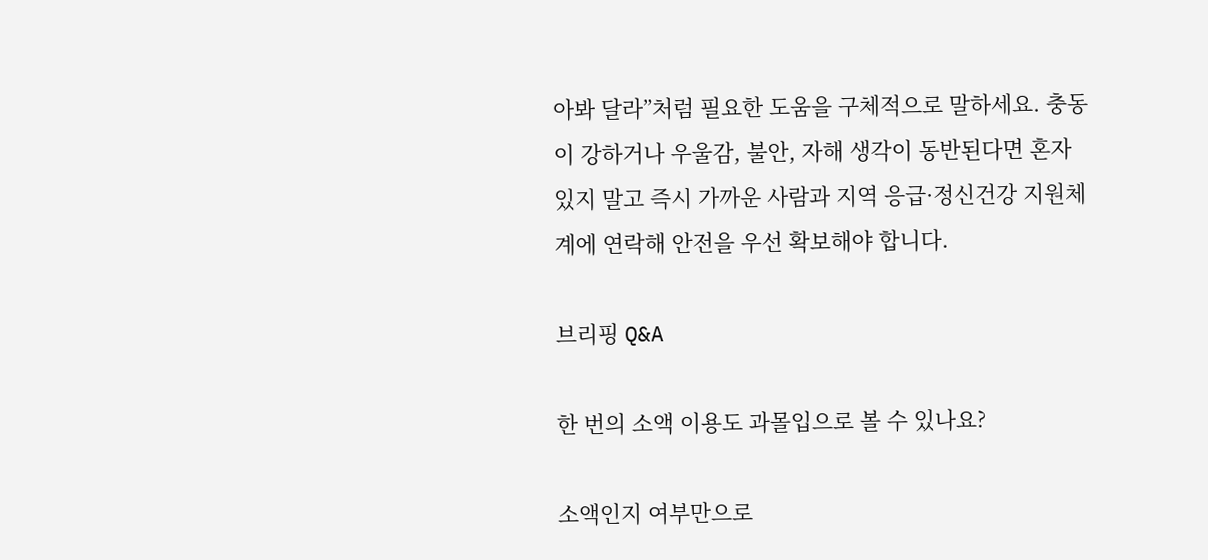아봐 달라”처럼 필요한 도움을 구체적으로 말하세요. 충동이 강하거나 우울감, 불안, 자해 생각이 동반된다면 혼자 있지 말고 즉시 가까운 사람과 지역 응급·정신건강 지원체계에 연락해 안전을 우선 확보해야 합니다.

브리핑 Q&A

한 번의 소액 이용도 과몰입으로 볼 수 있나요?

소액인지 여부만으로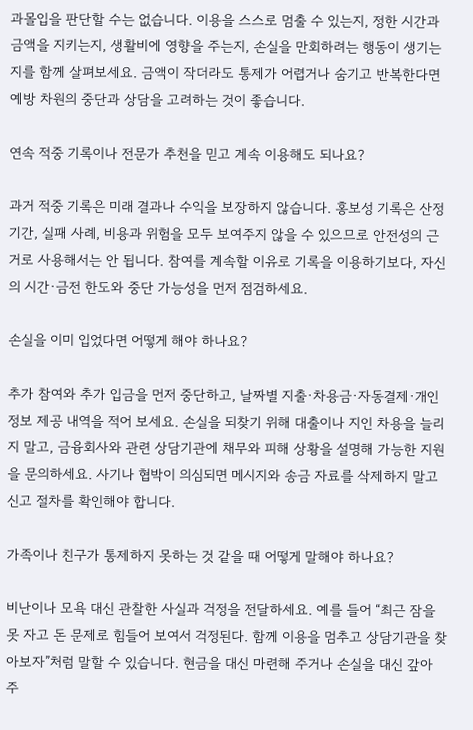과몰입을 판단할 수는 없습니다. 이용을 스스로 멈출 수 있는지, 정한 시간과 금액을 지키는지, 생활비에 영향을 주는지, 손실을 만회하려는 행동이 생기는지를 함께 살펴보세요. 금액이 작더라도 통제가 어렵거나 숨기고 반복한다면 예방 차원의 중단과 상담을 고려하는 것이 좋습니다.

연속 적중 기록이나 전문가 추천을 믿고 계속 이용해도 되나요?

과거 적중 기록은 미래 결과나 수익을 보장하지 않습니다. 홍보성 기록은 산정 기간, 실패 사례, 비용과 위험을 모두 보여주지 않을 수 있으므로 안전성의 근거로 사용해서는 안 됩니다. 참여를 계속할 이유로 기록을 이용하기보다, 자신의 시간·금전 한도와 중단 가능성을 먼저 점검하세요.

손실을 이미 입었다면 어떻게 해야 하나요?

추가 참여와 추가 입금을 먼저 중단하고, 날짜별 지출·차용금·자동결제·개인정보 제공 내역을 적어 보세요. 손실을 되찾기 위해 대출이나 지인 차용을 늘리지 말고, 금융회사와 관련 상담기관에 채무와 피해 상황을 설명해 가능한 지원을 문의하세요. 사기나 협박이 의심되면 메시지와 송금 자료를 삭제하지 말고 신고 절차를 확인해야 합니다.

가족이나 친구가 통제하지 못하는 것 같을 때 어떻게 말해야 하나요?

비난이나 모욕 대신 관찰한 사실과 걱정을 전달하세요. 예를 들어 “최근 잠을 못 자고 돈 문제로 힘들어 보여서 걱정된다. 함께 이용을 멈추고 상담기관을 찾아보자”처럼 말할 수 있습니다. 현금을 대신 마련해 주거나 손실을 대신 갚아 주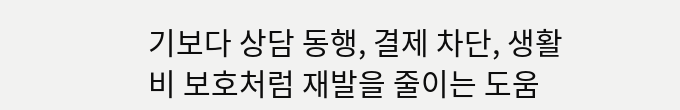기보다 상담 동행, 결제 차단, 생활비 보호처럼 재발을 줄이는 도움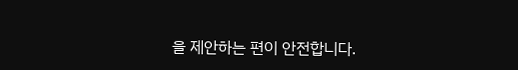을 제안하는 편이 안전합니다.